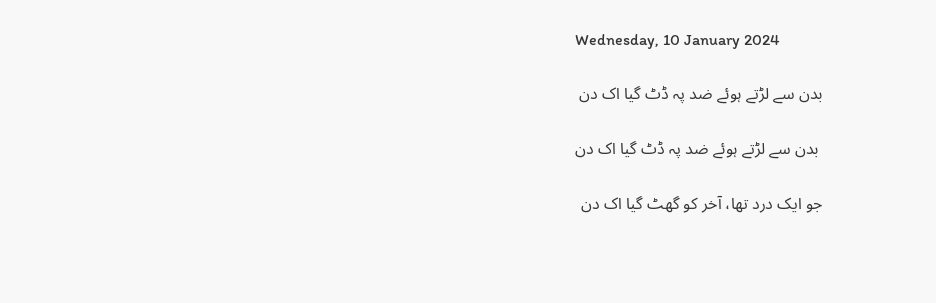Wednesday, 10 January 2024

بدن سے لڑتے ہوئے ضد پہ ڈٹ گیا اک دن

 بدن سے لڑتے ہوئے ضد پہ ڈٹ گیا اک دن

جو ایک درد تھا، آخر کو گھٹ گیا اک دن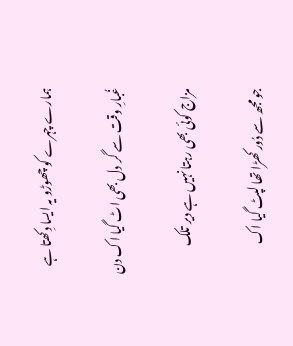ہمارے چہرے کو چھوڑو یہ ایسا دِکھتا ہے

غُبارِ وقت سے گر دل بھی اٹ گیا اک دن

مزاج کوئی بھی رہتا نہیں ہے دیر تلک

جو مجھ سے دُور کھڑا تھا لپٹ گیا اک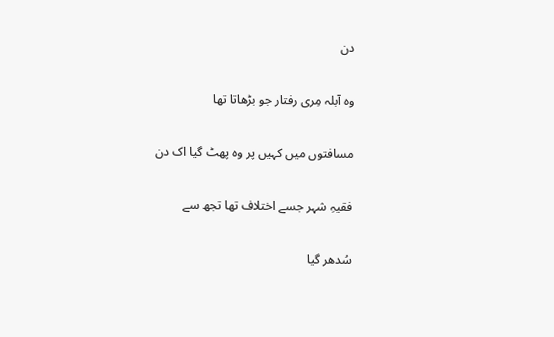دن

وہ آبلہ مِری رفتار جو بڑھاتا تھا

مسافتوں میں کہیں پر وہ پھٹ گیا اک دن

فقیہِ شہر جسے اختلاف تھا تجھ سے

سُدھر گیا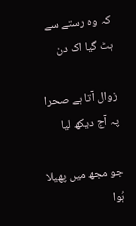کہ وہ رستے سے ہٹ گیا اک دن

زوال آتا ہے صحرا پہ آج دیکھ لیا

جو مجھ میں پھیلا ہُوا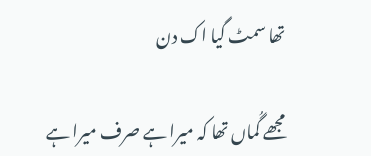تھا سمٹ گیا اک دن

مجھے گُماں تھا کہ میرا ہے صرف میرا ہے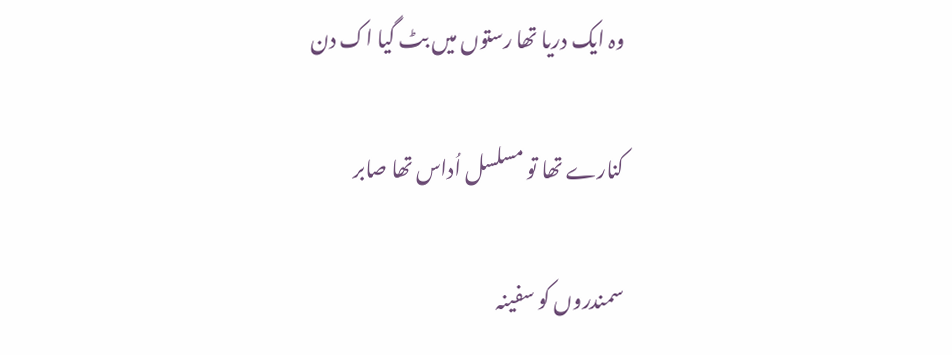وہ ایک دریا تھا رستوں میں بٹ گیا اک دن

کنارے تھا تو مسلسل اُداس تھا صابر

سمندروں کو سفینہ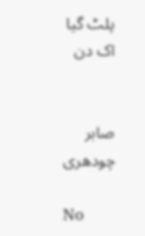پلٹ گیا اک دن


صابر چودھری

No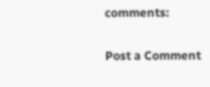comments:

Post a Comment